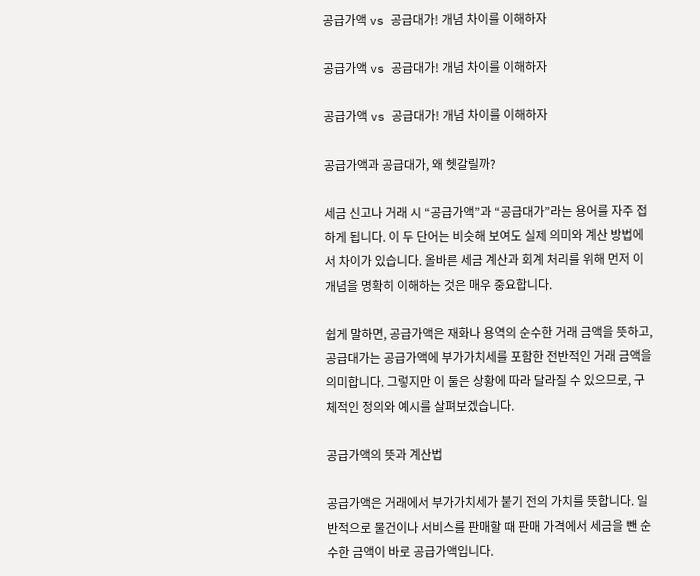공급가액 vs 공급대가! 개념 차이를 이해하자

공급가액 vs 공급대가! 개념 차이를 이해하자

공급가액 vs 공급대가! 개념 차이를 이해하자

공급가액과 공급대가, 왜 헷갈릴까?

세금 신고나 거래 시 “공급가액”과 “공급대가”라는 용어를 자주 접하게 됩니다. 이 두 단어는 비슷해 보여도 실제 의미와 계산 방법에서 차이가 있습니다. 올바른 세금 계산과 회계 처리를 위해 먼저 이 개념을 명확히 이해하는 것은 매우 중요합니다.

쉽게 말하면, 공급가액은 재화나 용역의 순수한 거래 금액을 뜻하고, 공급대가는 공급가액에 부가가치세를 포함한 전반적인 거래 금액을 의미합니다. 그렇지만 이 둘은 상황에 따라 달라질 수 있으므로, 구체적인 정의와 예시를 살펴보겠습니다.

공급가액의 뜻과 계산법

공급가액은 거래에서 부가가치세가 붙기 전의 가치를 뜻합니다. 일반적으로 물건이나 서비스를 판매할 때 판매 가격에서 세금을 뺀 순수한 금액이 바로 공급가액입니다.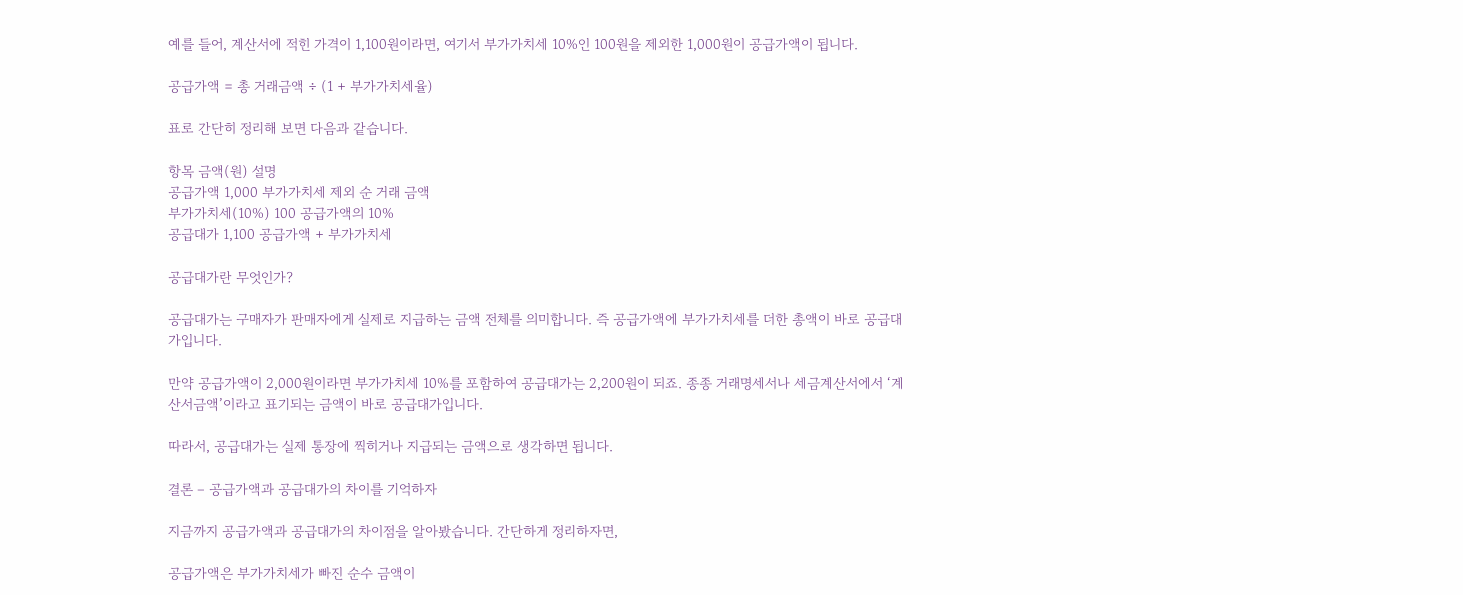예를 들어, 계산서에 적힌 가격이 1,100원이라면, 여기서 부가가치세 10%인 100원을 제외한 1,000원이 공급가액이 됩니다.

공급가액 = 총 거래금액 ÷ (1 + 부가가치세율)

표로 간단히 정리해 보면 다음과 같습니다.

항목 금액(원) 설명
공급가액 1,000 부가가치세 제외 순 거래 금액
부가가치세(10%) 100 공급가액의 10%
공급대가 1,100 공급가액 + 부가가치세

공급대가란 무엇인가?

공급대가는 구매자가 판매자에게 실제로 지급하는 금액 전체를 의미합니다. 즉 공급가액에 부가가치세를 더한 총액이 바로 공급대가입니다.

만약 공급가액이 2,000원이라면 부가가치세 10%를 포함하여 공급대가는 2,200원이 되죠. 종종 거래명세서나 세금계산서에서 ‘계산서금액’이라고 표기되는 금액이 바로 공급대가입니다.

따라서, 공급대가는 실제 통장에 찍히거나 지급되는 금액으로 생각하면 됩니다.

결론 – 공급가액과 공급대가의 차이를 기억하자

지금까지 공급가액과 공급대가의 차이점을 알아봤습니다. 간단하게 정리하자면,

공급가액은 부가가치세가 빠진 순수 금액이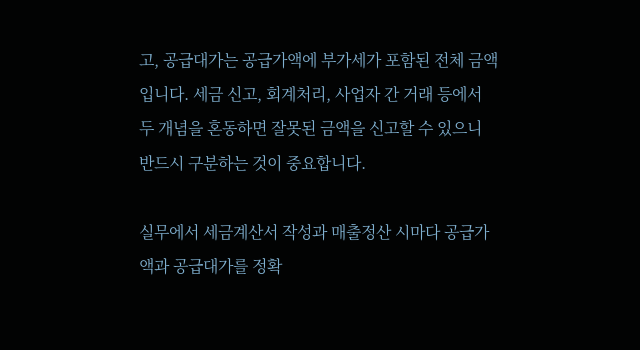고, 공급대가는 공급가액에 부가세가 포함된 전체 금액입니다. 세금 신고, 회계처리, 사업자 간 거래 등에서 두 개념을 혼동하면 잘못된 금액을 신고할 수 있으니 반드시 구분하는 것이 중요합니다.

실무에서 세금계산서 작성과 매출정산 시마다 공급가액과 공급대가를 정확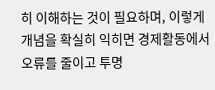히 이해하는 것이 필요하며, 이렇게 개념을 확실히 익히면 경제활동에서 오류를 줄이고 투명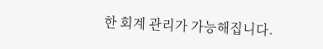한 회계 관리가 가능해집니다.